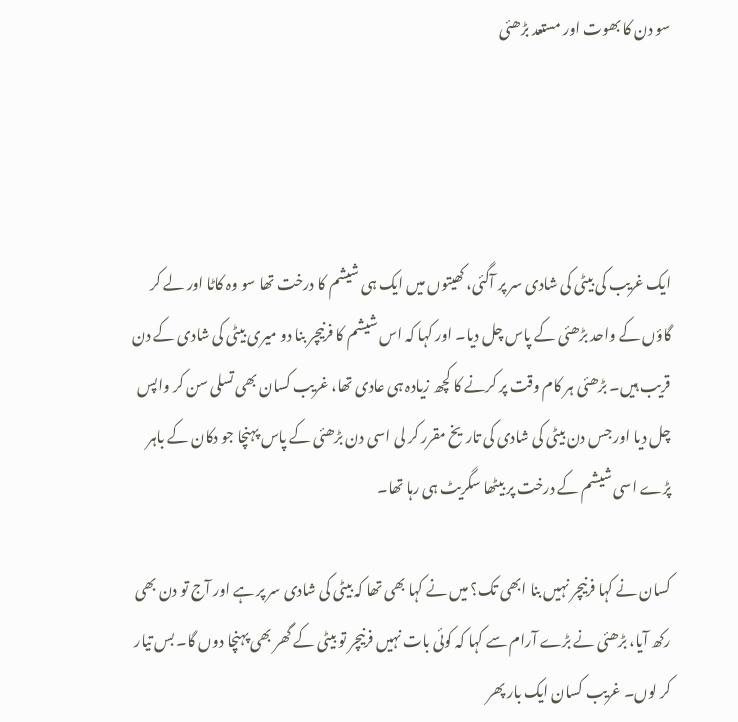سو دن کا بھوت اور مستعد بڑھئی




ایک غریب کی بیٹی کی شادی سر پر آگئی، کھیتوں میں ایک ہی شیشم کا درخت تھا سو وہ کاٹا اور لے کر گاؤں کے واحد بڑھئی کے پاس چل دیا۔ اور کہا کہ اس شیشم کا فرنیچر بنا دو میری بیٹی کی شادی کے دن قریب ہیں۔ بڑھئی ہر کام وقت پر کرنے کا کچھ زیادہ ہی عادی تھا، غریب کسان بھی تسلی سن کر واپس چل دیا اور جس دن بیٹی کی شادی کی تاریخ مقرر کر لی اسی دن بڑھئی کے پاس پہنچا جو دکان کے باہر پڑے اسی شیشم کے درخت پر بیٹھا سگریٹ ہی رہا تھا۔

کسان نے کہا فرنیچر نہیں بنا ابھی تک؟ میں نے کہا بھی تھا کہ بیٹی کی شادی سر پر ہے اور آج تو دن بھی رکھ آیا، بڑھئی نے بڑے آرام سے کہا کہ کوئی بات نہیں فرنیچر تو بیٹی کے گھر بھی پہنچا دوں گا۔ بس تیار کر لوں۔ غریب کسان ایک بار پھر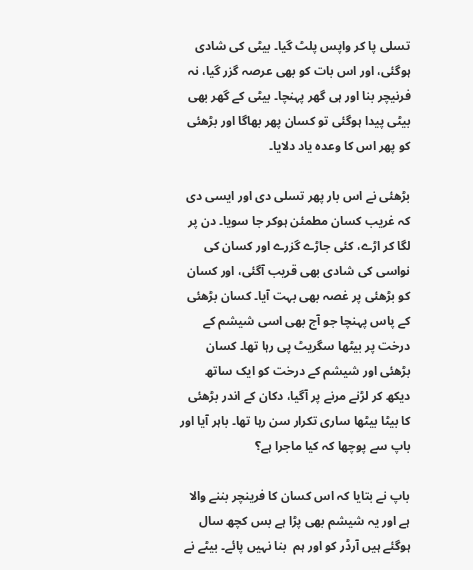تسلی پا کر واپس پلٹ گیا۔ بیٹی کی شادی ہوگئی، اور اس بات کو بھی عرصہ گزر گیا، نہ فرنیچر بنا اور ہی گھر پہنچا۔ بیٹی کے گھر بھی بیٹی پیدا ہوگئی تو کسان پھر بھاگا اور بڑھئی کو پھر اس کا وعدہ یاد دلایا۔

بڑھئی نے اس بار پھر تسلی دی اور ایسی دی کہ غریب کسان مطمئن ہوکر جا سویا۔ دن پر لگا کر اڑے، کئی جاڑے گزرے اور کسان کی نواسی کی شادی بھی قریب آگئی، اور کسان کو بڑھئی پر غصہ بھی بہت آیا۔ کسان بڑھئی کے پاس پہنچا جو آج بھی اسی شیشم کے درخت پر بیٹھا سگریٹ پی رہا تھا۔ کسان بڑھئی اور شیشم کے درخت کو ایک ساتھ دیکھ کر لڑنے مرنے پر آگیا، دکان کے اندر بڑھئی کا بیٹا بیٹھا ساری تکرار سن رہا تھا۔ باہر آیا اور باپ سے پوچھا کہ کیا ماجرا ہے؟

باپ نے بتایا کہ اس کسان کا فرینچر بننے والا ہے اور یہ شیشم بھی پڑا ہے بس کچھ سال ہوگئے ہیں آرڈر کو اور ہم  بنا نہیں پائے۔ بیٹے نے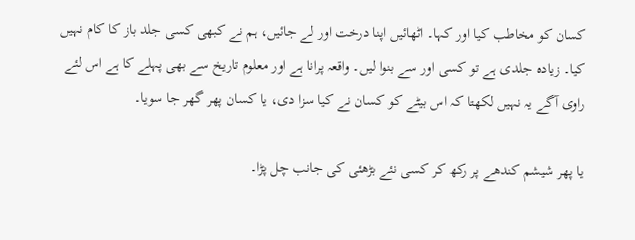کسان کو مخاطب کیا اور کہا۔ اٹھائیں اپنا درخت اور لے جائیں، ہم نے کبھی کسی جلد باز کا کام نہیں کیا۔ زیادہ جلدی ہے تو کسی اور سے بنوا لیں۔ واقعہ پرانا ہے اور معلوم تاریخ سے بھی پہلے کا ہے اس لئے راوی آگے یہ نہیں لکھتا کہ اس بیٹے کو کسان نے کیا سزا دی، یا کسان پھر گھر جا سویا۔

یا پھر شیشم کندھے پر رکھ کر کسی نئے بڑھئی کی جانب چل پڑا۔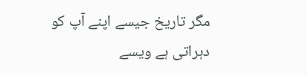مگر تاریخ جیسے اپنے آپ کو دہراتی ہے ویسے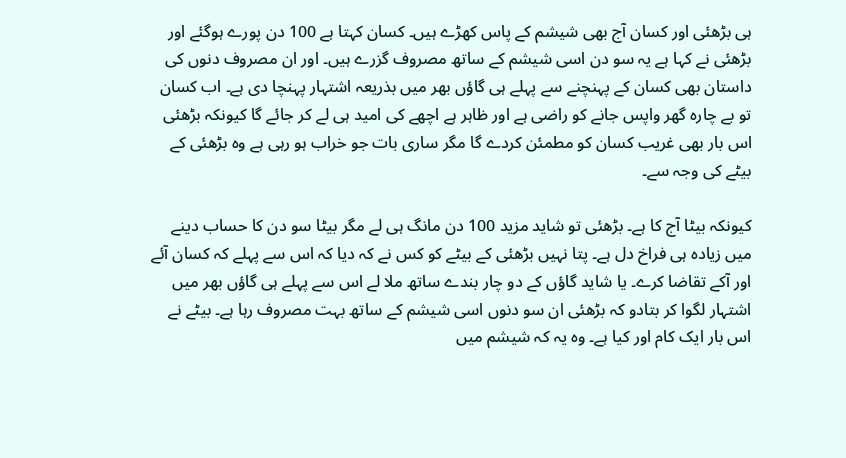ہی بڑھئی اور کسان آج بھی شیشم کے پاس کھڑے ہیں۔ کسان کہتا ہے 100 دن پورے ہوگئے اور بڑھئی نے کہا ہے یہ سو دن اسی شیشم کے ساتھ مصروف گزرے ہیں۔ اور ان مصروف دنوں کی داستان بھی کسان کے پہنچنے سے پہلے ہی گاؤں بھر میں بذریعہ اشتہار پہنچا دی ہے۔ اب کسان تو بے چارہ گھر واپس جانے کو راضی ہے اور ظاہر ہے اچھے کی امید ہی لے کر جائے گا کیونکہ بڑھئی اس بار بھی غریب کسان کو مطمئن کردے گا مگر ساری بات جو خراب ہو رہی ہے وہ بڑھئی کے بیٹے کی وجہ سے۔

کیونکہ بیٹا آج کا ہے۔ بڑھئی تو شاید مزید 100 دن مانگ ہی لے مگر بیٹا سو دن کا حساب دینے میں زیادہ ہی فراخ دل ہے۔ پتا نہیں بڑھئی کے بیٹے کو کس نے کہ دیا کہ اس سے پہلے کہ کسان آئے اور آکے تقاضا کرے۔ یا شاید گاؤں کے دو چار بندے ساتھ ملا لے اس سے پہلے ہی گاؤں بھر میں اشتہار لگوا کر بتادو کہ بڑھئی ان سو دنوں اسی شیشم کے ساتھ بہت مصروف رہا ہے۔ بیٹے نے اس بار ایک کام اور کیا ہے۔ وہ یہ کہ شیشم میں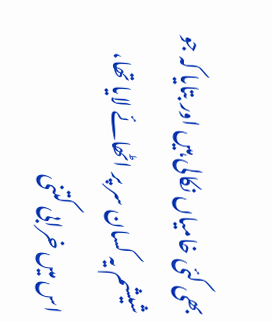بھی کئی خامیاں نکالی ہیں اور بتایا کہ جو شیشم یہ کسان سر پر اٹھائے لایا تھا، اس میں خرابی کتنی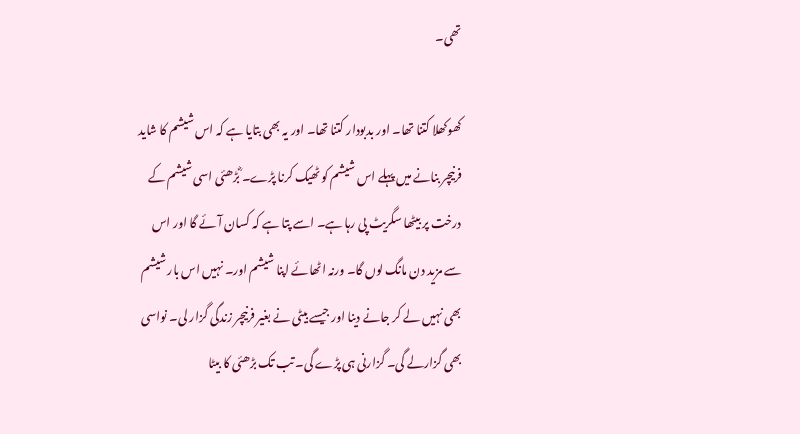تھی۔

کھوکھلا کتنا تھا۔ اور بدبودار کتنا تھا۔ اور یہ بھی بتایا ہے کہ اس شیشم کا شاید فرنیچر بنانے میں پہلے اس شیشم کو ٹھیک کرنا پڑے۔ ؓبڑھئی اسی شیشم کے درخت پر بیٹھا سگریٹ پی رہا ہے۔ اسے پتا ہے کہ کسان آئے گا اور اس سے مزید دن مانگ لوں گا۔ ورنہ اٹھائے اپنا شیشم اور۔ نہیں اس بار شیشم بھی نہیں لے کر جانے دینا اور جیسے بیٹی نے بغیر فرنیچر زندگی گزار لی۔ نواسی بھی گزارلے گی۔ گزارنی ہی پڑے گی۔ تب تک بڑھئی کا بیٹا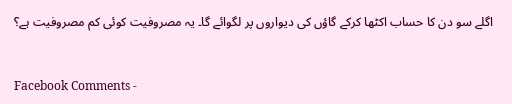اگلے سو دن کا حساب اکٹھا کرکے گاؤں کی دیواروں پر لگوائے گا۔ یہ مصروفیت کوئی کم مصروفیت ہے؟


Facebook Comments -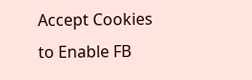Accept Cookies to Enable FB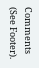Comments (See Footer).